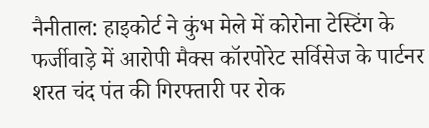नैनीताल: हाइकोर्ट ने कुंभ मेले में कोरोना टेस्टिंग के फर्जीवाड़े में आरोपी मैक्स कॉरपोरेट सर्विसेज के पार्टनर शरत चंद पंत की गिरफ्तारी पर रोक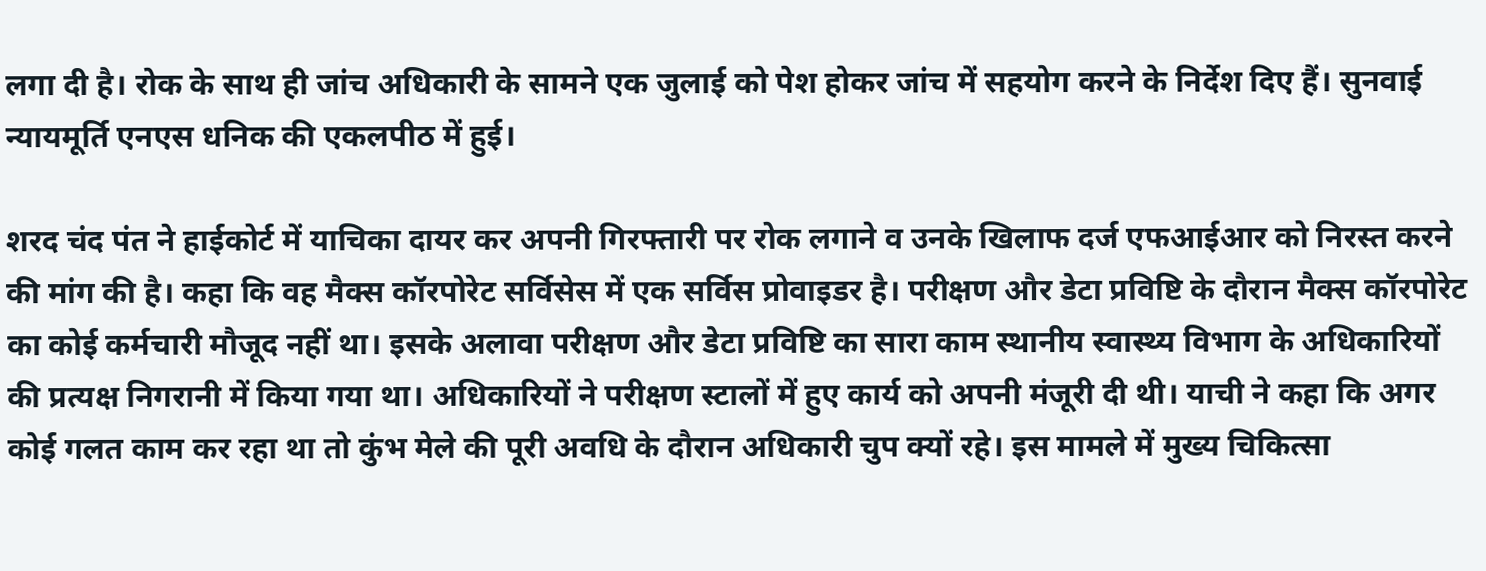लगा दी है। रोक के साथ ही जांच अधिकारी के सामने एक जुलाई को पेश होकर जांच में सहयोग करने के निर्देश दिए हैं। सुनवाई न्यायमूर्ति एनएस धनिक की एकलपीठ में हुई।

शरद चंद पंत ने हाईकोर्ट में याचिका दायर कर अपनी गिरफ्तारी पर रोक लगाने व उनके खिलाफ दर्ज एफआईआर को निरस्त करने की मांग की है। कहा कि वह मैक्स कॉरपोरेट सर्विसेस में एक सर्विस प्रोवाइडर है। परीक्षण और डेटा प्रविष्टि के दौरान मैक्स कॉरपोरेट का कोई कर्मचारी मौजूद नहीं था। इसके अलावा परीक्षण और डेटा प्रविष्टि का सारा काम स्थानीय स्वास्थ्य विभाग के अधिकारियों की प्रत्यक्ष निगरानी में किया गया था। अधिकारियों ने परीक्षण स्टालों में हुए कार्य को अपनी मंजूरी दी थी। याची ने कहा कि अगर कोई गलत काम कर रहा था तो कुंभ मेले की पूरी अवधि के दौरान अधिकारी चुप क्यों रहे। इस मामले में मुख्य चिकित्सा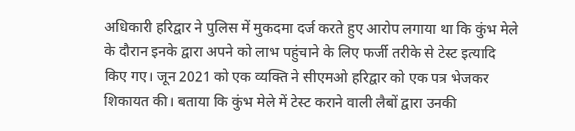अधिकारी हरिद्वार ने पुलिस में मुकदमा दर्ज करते हुए आरोप लगाया था कि कुंभ मेले के दौरान इनके द्वारा अपने को लाभ पहुंचाने के लिए फर्जी तरीके से टेस्ट इत्यादि किए गए। जून 2021 को एक व्यक्ति ने सीएमओ हरिद्वार को एक पत्र भेजकर शिकायत की। बताया कि कुंभ मेले में टेस्ट कराने वाली लैबों द्वारा उनकी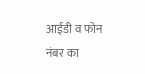आईडी व फोन नंबर का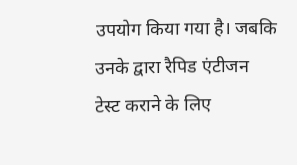उपयोग किया गया है। जबकि उनके द्वारा रैपिड एंटीजन टेस्ट कराने के लिए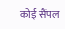कोई सैंपल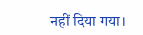नहीं दिया गया।